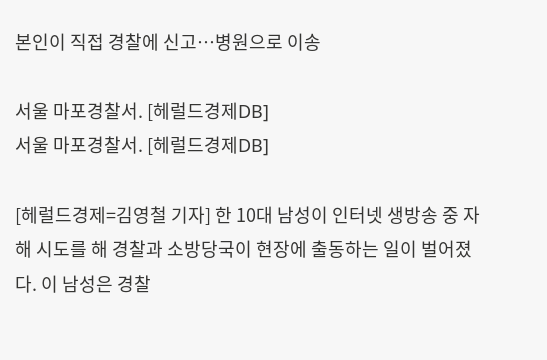본인이 직접 경찰에 신고…병원으로 이송

서울 마포경찰서. [헤럴드경제DB]
서울 마포경찰서. [헤럴드경제DB]

[헤럴드경제=김영철 기자] 한 10대 남성이 인터넷 생방송 중 자해 시도를 해 경찰과 소방당국이 현장에 출동하는 일이 벌어졌다. 이 남성은 경찰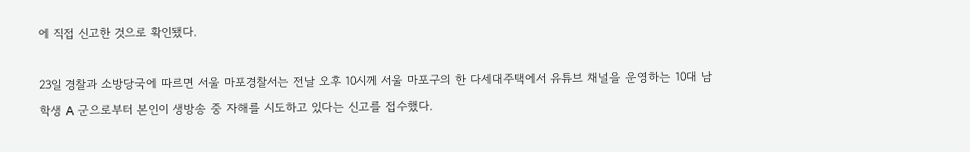에 직접 신고한 것으로 확인됐다.

23일 경찰과 소방당국에 따르면 서울 마포경찰서는 전날 오후 10시께 서울 마포구의 한 다세대주택에서 유튜브 채널을 운영하는 10대 남학생 A 군으로부터 본인이 생방송 중 자해를 시도하고 있다는 신고를 접수했다.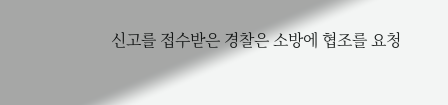신고를 접수받은 경찰은 소방에 협조를 요청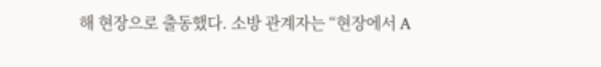해 현장으로 출동했다. 소방 관계자는 “현장에서 A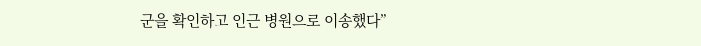군을 확인하고 인근 병원으로 이송했다”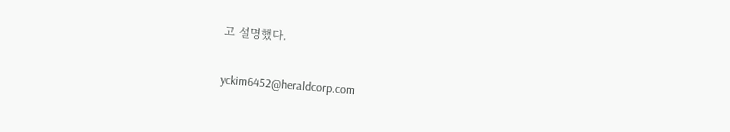고 설명했다.


yckim6452@heraldcorp.com